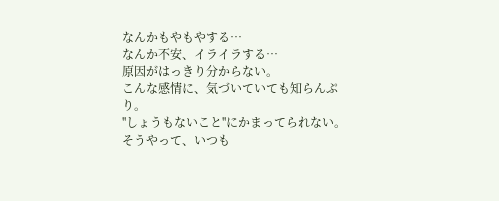なんかもやもやする…
なんか不安、イライラする…
原因がはっきり分からない。
こんな感情に、気づいていても知らんぷり。
''しょうもないこと''にかまってられない。
そうやって、いつも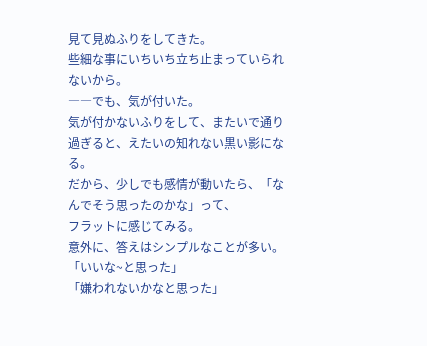見て見ぬふりをしてきた。
些細な事にいちいち立ち止まっていられないから。
――でも、気が付いた。
気が付かないふりをして、またいで通り過ぎると、えたいの知れない黒い影になる。
だから、少しでも感情が動いたら、「なんでそう思ったのかな」って、
フラットに感じてみる。
意外に、答えはシンプルなことが多い。
「いいな~と思った」
「嫌われないかなと思った」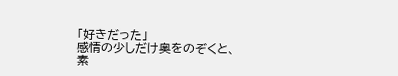「好きだった」
感情の少しだけ奥をのぞくと、
素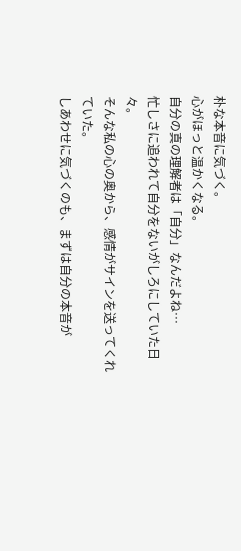朴な本音に気づく。
心がほっと温かくなる。
自分の真の理解者は「自分」なんだよね…
忙しさに追われて自分をないがしろにしていた日々。
そんな私の心の奥から、感情がサインを送ってくれていた。
しあわせに気づくのも、まずは自分の本音が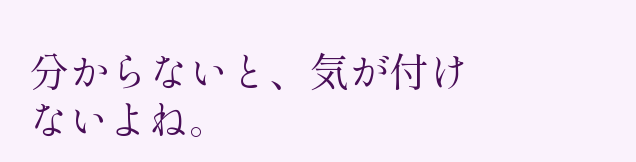分からないと、気が付けないよね。